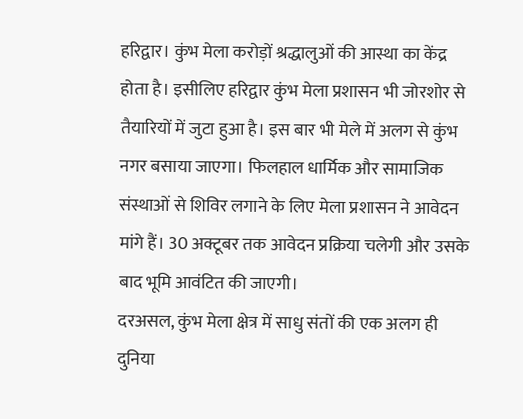हरिद्वार। कुंभ मेला करोड़ों श्रद्धालुओं की आस्था का केंद्र होता है। इसीलिए हरिद्वार कुंभ मेला प्रशासन भी जोरशोर से तैयारियों में जुटा हुआ है। इस बार भी मेले में अलग से कुंभ नगर बसाया जाएगा। फिलहाल धार्मिक और सामाजिक संस्थाओं से शिविर लगाने के लिए मेला प्रशासन ने आवेदन मांगे हैं। 30 अक्टूबर तक आवेदन प्रक्रिया चलेगी और उसके बाद भूमि आवंटित की जाएगी।
दरअसल, कुंभ मेला क्षेत्र में साधु संतों की एक अलग ही दुनिया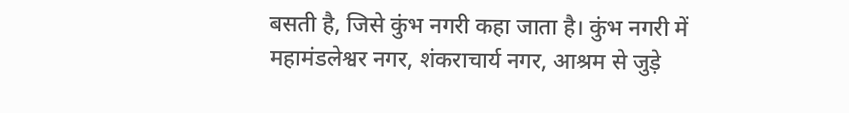बसती है, जिसे कुंभ नगरी कहा जाता है। कुंभ नगरी में महामंडलेश्वर नगर, शंकराचार्य नगर, आश्रम से जुड़े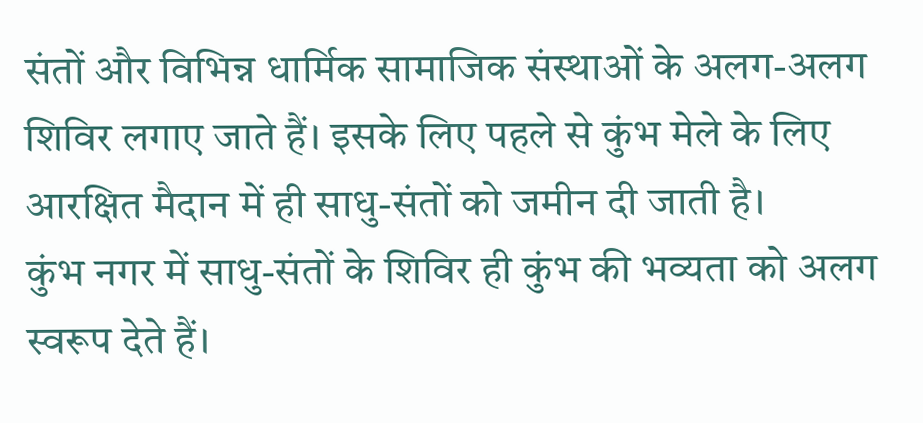संतों और विभिन्न धार्मिक सामाजिक संस्थाओं के अलग-अलग शिविर लगाए जाते हैं। इसके लिए पहले से कुंभ मेले के लिए आरक्षित मैदान में ही साधु-संतों को जमीन दी जाती है।
कुंभ नगर में साधु-संतों के शिविर ही कुंभ की भव्यता को अलग स्वरूप देते हैं।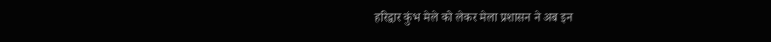हरिद्वार कुंभ मेले को लेकर मेला प्रशासन ने अब इन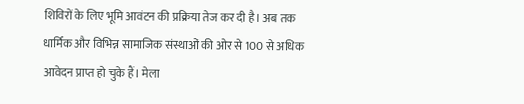शिविरों के लिए भूमि आवंटन की प्रक्रिया तेज कर दी है। अब तक धार्मिक और विभिन्न सामाजिक संस्थाओं की ओर से 100 से अधिक आवेदन प्राप्त हो चुके हैं। मेला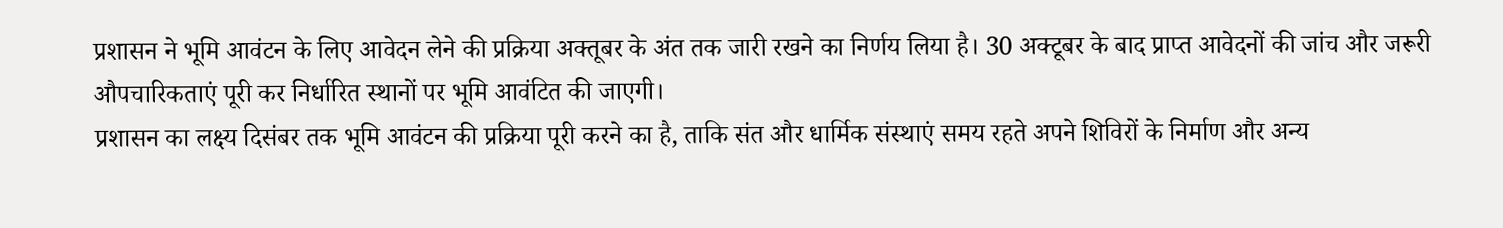प्रशासन ने भूमि आवंटन के लिए आवेदन लेने की प्रक्रिया अक्तूबर के अंत तक जारी रखने का निर्णय लिया है। 30 अक्टूबर के बाद प्राप्त आवेदनों की जांच और जरूरी औपचारिकताएं पूरी कर निर्धारित स्थानों पर भूमि आवंटित की जाएगी।
प्रशासन का लक्ष्य दिसंबर तक भूमि आवंटन की प्रक्रिया पूरी करने का है, ताकि संत और धार्मिक संस्थाएं समय रहते अपने शिविरों के निर्माण और अन्य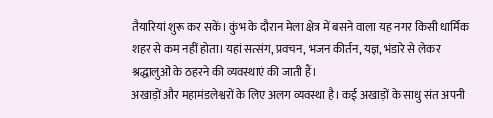तैयारियां शुरू कर सकें। कुंभ के दौरान मेला क्षेत्र में बसने वाला यह नगर किसी धार्मिक शहर से कम नहीं होता। यहां सत्संग, प्रवचन, भजन कीर्तन, यज्ञ, भंडारे से लेकर श्रद्धालुओं के ठहरने की व्यवस्थाएं की जाती हैं।
अखाड़ों और महामंडलेश्वरों के लिए अलग व्यवस्था है। कई अखाड़ों के साधु संत अपनी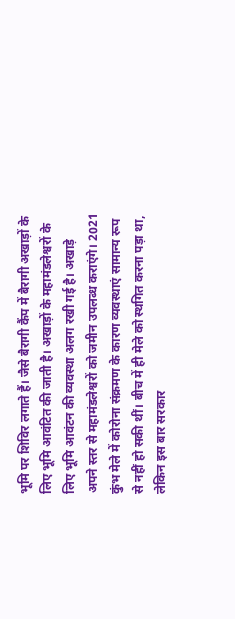भूमि पर शिविर लगाते हैं। जैसे बैरागी कैंप में बैरागी अखाड़ों के लिए भूमि आवंटित की जाती है। अखाड़ों के महामंडलेश्वरों के लिए भूमि आवंटन की व्यवस्था अलग रखी गई है। अखाड़े अपने स्तर से महामंडलेश्वरों को जमीन उपलब्ध कराएंगे। 2021 कुंभ मेले में कोरोना संक्रमण के कारण व्यवस्थाएं सामान्य रूप से नहीं हो सकी थीं। बीच में ही मेले को स्थगित करना पड़ा था, लेकिन इस बार सरकार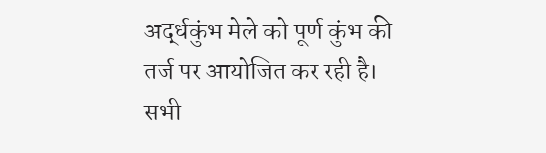अर्द्धकुंभ मेले को पूर्ण कुंभ की तर्ज पर आयोजित कर रही है। सभी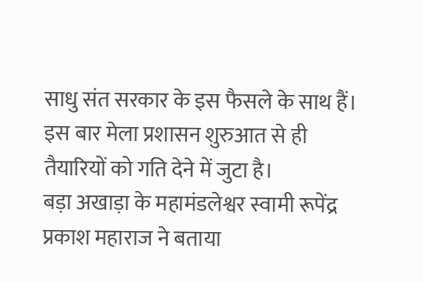साधु संत सरकार के इस फैसले के साथ हैं। इस बार मेला प्रशासन शुरुआत से ही तैयारियों को गति देने में जुटा है।
बड़ा अखाड़ा के महामंडलेश्वर स्वामी रूपेंद्र प्रकाश महाराज ने बताया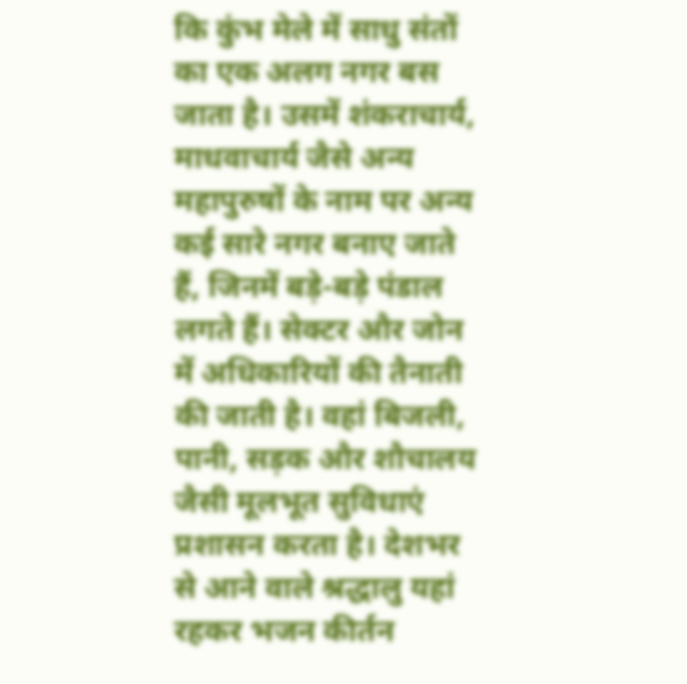कि कुंभ मेले में साधु संतों का एक अलग नगर बस जाता है। उसमें शंकराचार्य, माधवाचार्य जैसे अन्य महापुरुषों के नाम पर अन्य कई सारे नगर बनाए जाते हैं, जिनमें बड़े-बड़े पंडाल लगते हैं। सेक्टर और जोन में अधिकारियों की तैनाती की जाती है। वहां बिजली, पानी, सड़क और शौचालय जैसी मूलभूत सुविधाएं प्रशासन करता है। देशभर से आने वाले श्रद्धालु यहां रहकर भजन कीर्तन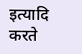इत्यादि करते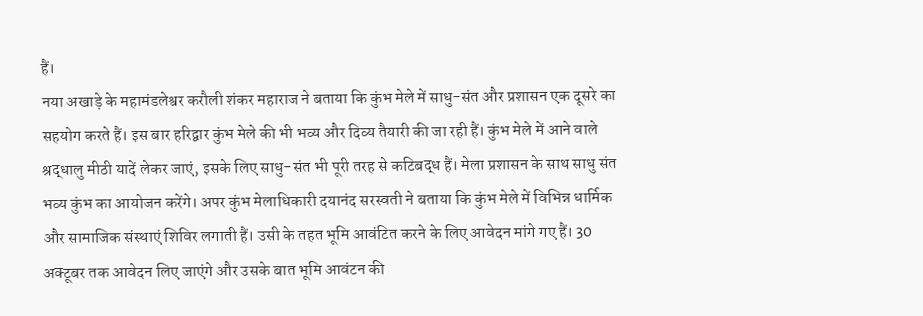हैं।
नया अखाड़े के महामंडलेश्वर करौली शंकर महाराज ने बताया कि कुंभ मेले में साधु-संत और प्रशासन एक दूसरे का सहयोग करते हैं। इस बार हरिद्वार कुंभ मेले की भी भव्य और दिव्य तैयारी की जा रही हैं। कुंभ मेले में आने वाले श्रद्धालु मीठी यादें लेकर जाएं, इसके लिए साधु-संत भी पूरी तरह से कटिबद्ध हैं। मेला प्रशासन के साथ साधु संत भव्य कुंभ का आयोजन करेंगे। अपर कुंभ मेलाधिकारी दयानंद सरस्वती ने बताया कि कुंभ मेले में विभिन्न धार्मिक और सामाजिक संस्थाएं शिविर लगाती हैं। उसी के तहत भूमि आवंटित करने के लिए आवेदन मांगे गए हैं। 30 अक्टूबर तक आवेदन लिए जाएंगे और उसके बात भूमि आवंटन की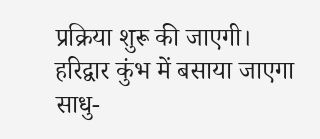प्रक्रिया शुरू की जाएगी।
हरिद्वार कुंभ में बसाया जाएगा साधु-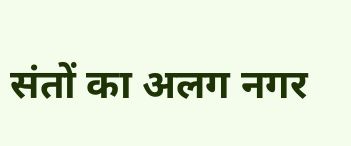संतों का अलग नगर